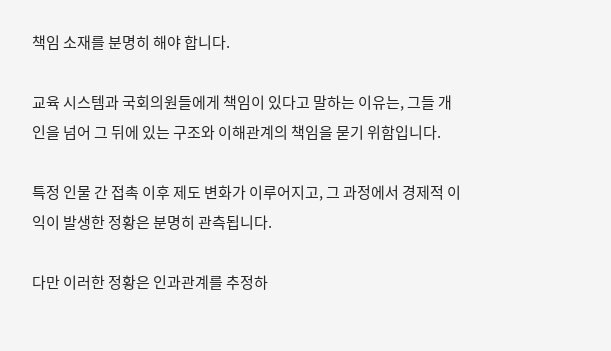책임 소재를 분명히 해야 합니다.

교육 시스템과 국회의원들에게 책임이 있다고 말하는 이유는, 그들 개인을 넘어 그 뒤에 있는 구조와 이해관계의 책임을 묻기 위함입니다.

특정 인물 간 접촉 이후 제도 변화가 이루어지고, 그 과정에서 경제적 이익이 발생한 정황은 분명히 관측됩니다.

다만 이러한 정황은 인과관계를 추정하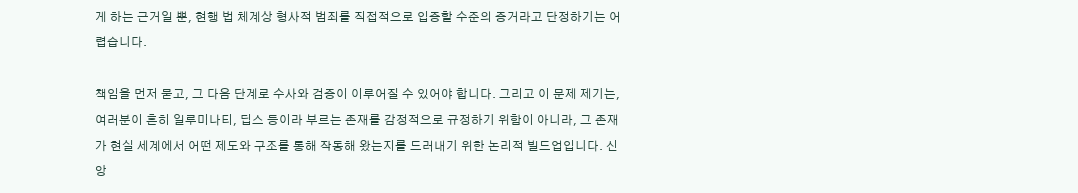게 하는 근거일 뿐, 현행 법 체계상 형사적 범죄를 직접적으로 입증할 수준의 증거라고 단정하기는 어렵습니다.

책임을 먼저 묻고, 그 다음 단계로 수사와 검증이 이루어질 수 있어야 합니다. 그리고 이 문제 제기는, 여러분이 흔히 일루미나티, 딥스 등이라 부르는 존재를 감정적으로 규정하기 위함이 아니라, 그 존재가 현실 세계에서 어떤 제도와 구조를 통해 작동해 왔는지를 드러내기 위한 논리적 빌드업입니다. 신앙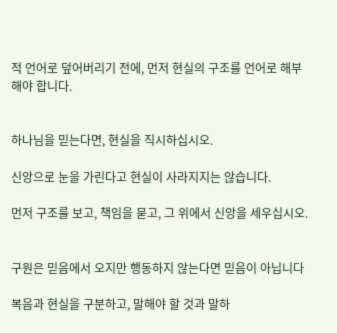적 언어로 덮어버리기 전에, 먼저 현실의 구조를 언어로 해부해야 합니다.


하나님을 믿는다면, 현실을 직시하십시오.

신앙으로 눈을 가린다고 현실이 사라지지는 않습니다.

먼저 구조를 보고, 책임을 묻고, 그 위에서 신앙을 세우십시오.


구원은 믿음에서 오지만 행동하지 않는다면 믿음이 아닙니다

복음과 현실을 구분하고, 말해야 할 것과 말하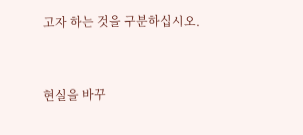고자 하는 것을 구분하십시오.


현실을 바꾸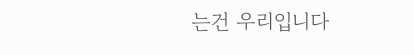는건 우리입니다